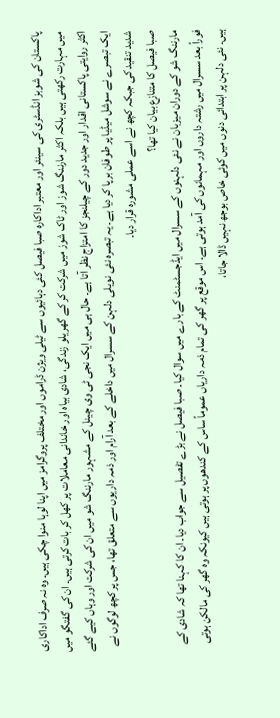پاکستان کی شوبز انڈسٹری کی سینئر اور معتبر اداکارہ صبا فیصل کئی دہائیوں سے ٹیلی ویژن ڈراموں اور مختلف پروگرامز میں اپنا لوہا منوا چکی ہیں۔ وہ نہ صرف اداکاری میں مہارت رکھتی ہیں بلکہ اکثر مارننگ شوز اور ٹاک شوز میں شرکت کر کے گھریلو زندگی، شادی بیاہ اور خاندانی معاملات پر کھل کر بات کرتی ہیں۔ ان کی گفتگو میں اکثر روایتی پاکستانی اقدار اور جدید دور کے چیلنجز کا امتزاج نظر آتا ہے۔ حال ہی میں ایک نجی ٹی وی چینل کے مشہور مارننگ شو میں ان کی شرکت اور وہاں کیے گئے ایک تبصرے نے سوشل میڈیا پر طوفان برپا کر دیا ہے۔ یہ تبصرہ نئی نویلی دلہن کے سسرال میں داخلے کے بعد آرام اور ذمہ داریوں سے متعلق تھا، جس پر کچھ لوگوں نے شدید تنقید کی جبکہ کچھ نے اسے عملی مشورہ قرار دیا۔
صبا فیصل کا متنازع بیان کیا تھا؟
مارننگ شو کے دوران میزبان نے نئی دلہنوں کے سسرال میں ایڈجسٹمنٹ کے بارے میں سوال کیا۔ صبا فیصل نے بڑے تفصیل سے جواب دیا۔ ان کا کہنا تھا کہ شادی کے فوراً بعد سسرال میں رشتہ داروں اور مہمانوں کی آمد ہوتی ہے۔ اس موقع پر گھر کی تمام ذمہ داریاں عموماً ساس کے کندھوں پر ہوتی ہیں کیونکہ وہ گھر کی مالکن ہوتی ہیں۔ نئی دلہن پر ابتدائی دنوں میں کوئی خاص بوجھ نہیں ڈالا جاتا،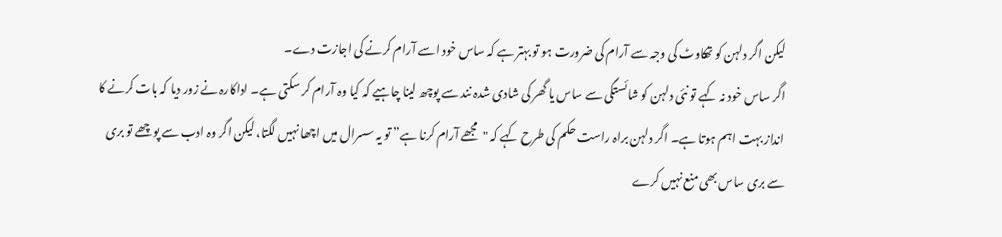لیکن اگر دلہن کو تھکاوٹ کی وجہ سے آرام کی ضرورت ہو تو بہتر ہے کہ ساس خود اسے آرام کرنے کی اجازت دے۔
اگر ساس خود نہ کہے تو نئی دلہن کو شائستگی سے ساس یا گھر کی شادی شدہ نند سے پوچھ لینا چاہیے کہ کیا وہ آرام کر سکتی ہے۔ اداکارہ نے زور دیا کہ بات کرنے کا انداز بہت اہم ہوتا ہے۔ اگر دلہن براہ راست حکم کی طرح کہے کہ "مجھے آرام کرنا ہے” تو یہ سسرال میں اچھا نہیں لگتا، لیکن اگر وہ ادب سے پوچھے تو بری سے بری ساس بھی منع نہیں کرے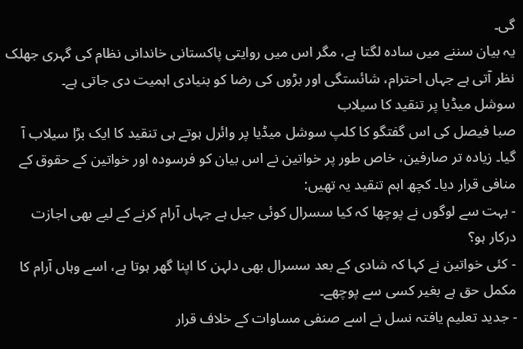گی۔
یہ بیان سننے میں سادہ لگتا ہے، مگر اس میں روایتی پاکستانی خاندانی نظام کی گہری جھلک نظر آتی ہے جہاں احترام، شائستگی اور بڑوں کی رضا کو بنیادی اہمیت دی جاتی ہے۔
سوشل میڈیا پر تنقید کا سیلاب
صبا فیصل کی اس گفتگو کا کلپ سوشل میڈیا پر وائرل ہوتے ہی تنقید کا ایک بڑا سیلاب آ گیا۔ زیادہ تر صارفین، خاص طور پر خواتین نے اس بیان کو فرسودہ اور خواتین کے حقوق کے منافی قرار دیا۔ کچھ اہم تنقید یہ تھیں:
- بہت سے لوگوں نے پوچھا کہ کیا سسرال کوئی جیل ہے جہاں آرام کرنے کے لیے بھی اجازت درکار ہو؟
- کئی خواتین نے کہا کہ شادی کے بعد سسرال بھی دلہن کا اپنا گھر ہوتا ہے، اسے وہاں آرام کا مکمل حق ہے بغیر کسی سے پوچھے۔
- جدید تعلیم یافتہ نسل نے اسے صنفی مساوات کے خلاف قرار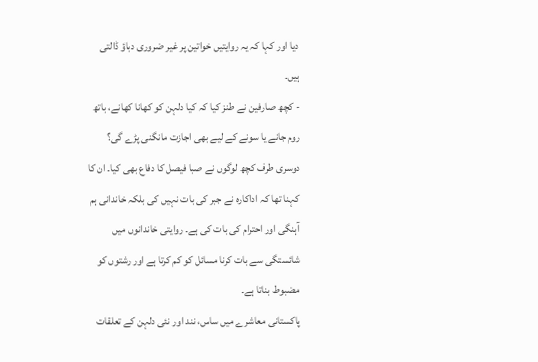دیا اور کہا کہ یہ روایتیں خواتین پر غیر ضروری دباؤ ڈالتی ہیں۔
- کچھ صارفین نے طنز کیا کہ کیا دلہن کو کھانا کھانے، باتھ روم جانے یا سونے کے لیے بھی اجازت مانگنی پڑے گی؟
دوسری طرف کچھ لوگوں نے صبا فیصل کا دفاع بھی کیا۔ ان کا کہنا تھا کہ اداکارہ نے جبر کی بات نہیں کی بلکہ خاندانی ہم آہنگی اور احترام کی بات کی ہے۔ روایتی خاندانوں میں شائستگی سے بات کرنا مسائل کو کم کرتا ہے اور رشتوں کو مضبوط بناتا ہے۔
پاکستانی معاشرے میں ساس، نند اور نئی دلہن کے تعلقات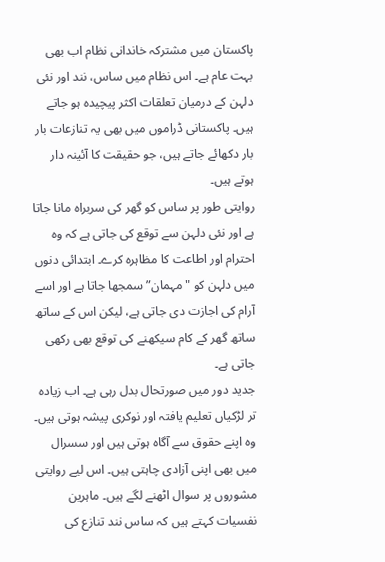پاکستان میں مشترکہ خاندانی نظام اب بھی بہت عام ہے۔ اس نظام میں ساس، نند اور نئی دلہن کے درمیان تعلقات اکثر پیچیدہ ہو جاتے ہیں۔ پاکستانی ڈراموں میں بھی یہ تنازعات بار بار دکھائے جاتے ہیں، جو حقیقت کا آئینہ دار ہوتے ہیں۔
روایتی طور پر ساس کو گھر کی سربراہ مانا جاتا ہے اور نئی دلہن سے توقع کی جاتی ہے کہ وہ احترام اور اطاعت کا مظاہرہ کرے۔ ابتدائی دنوں میں دلہن کو "مہمان” سمجھا جاتا ہے اور اسے آرام کی اجازت دی جاتی ہے، لیکن اس کے ساتھ ساتھ گھر کے کام سیکھنے کی توقع بھی رکھی جاتی ہے۔
جدید دور میں صورتحال بدل رہی ہے۔ اب زیادہ تر لڑکیاں تعلیم یافتہ اور نوکری پیشہ ہوتی ہیں۔ وہ اپنے حقوق سے آگاہ ہوتی ہیں اور سسرال میں بھی اپنی آزادی چاہتی ہیں۔ اس لیے روایتی مشوروں پر سوال اٹھنے لگے ہیں۔ ماہرین نفسیات کہتے ہیں کہ ساس نند تنازع کی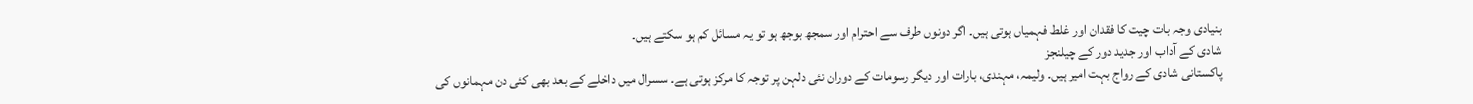بنیادی وجہ بات چیت کا فقدان اور غلط فہمیاں ہوتی ہیں۔ اگر دونوں طرف سے احترام اور سمجھ بوجھ ہو تو یہ مسائل کم ہو سکتے ہیں۔
شادی کے آداب اور جدید دور کے چیلنجز
پاکستانی شادی کے رواج بہت امیر ہیں۔ ولیمہ، مہندی، بارات اور دیگر رسومات کے دوران نئی دلہن پر توجہ کا مرکز ہوتی ہے۔ سسرال میں داخلے کے بعد بھی کئی دن مہمانوں کی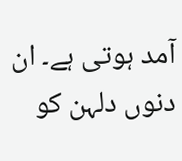آمد ہوتی ہے۔ ان دنوں دلہن کو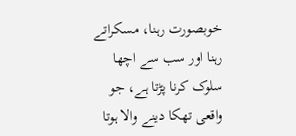خوبصورت رہنا، مسکراتے رہنا اور سب سے اچھا سلوک کرنا پڑتا ہے، جو واقعی تھکا دینے والا ہوتا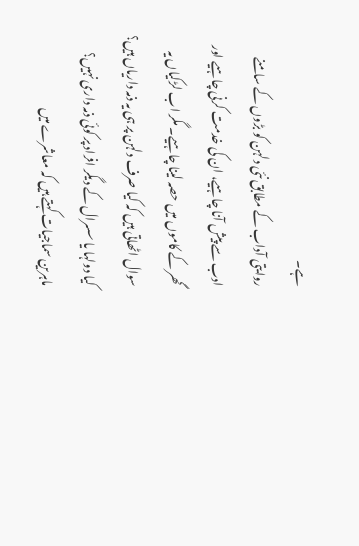ہے۔
روایتی آداب کے مطابق نئی دلہن کو بڑوں کے سامنے ادب سے پیش آنا چاہیے، ان کی خدمت کرنی چاہیے اور گھر کے کاموں میں حصہ لینا چاہیے۔ مگر اب لڑکیاں یہ سوال اٹھاتی ہیں کہ کیا صرف دلہن پر ہی یہ ذمہ داریاں ہیں؟ کیا دولہا یا سسرال کے دیگر افراد پر کوئی ذمہ داری نہیں؟
ماہرین سماجیات کہتے ہیں کہ معاشرے میں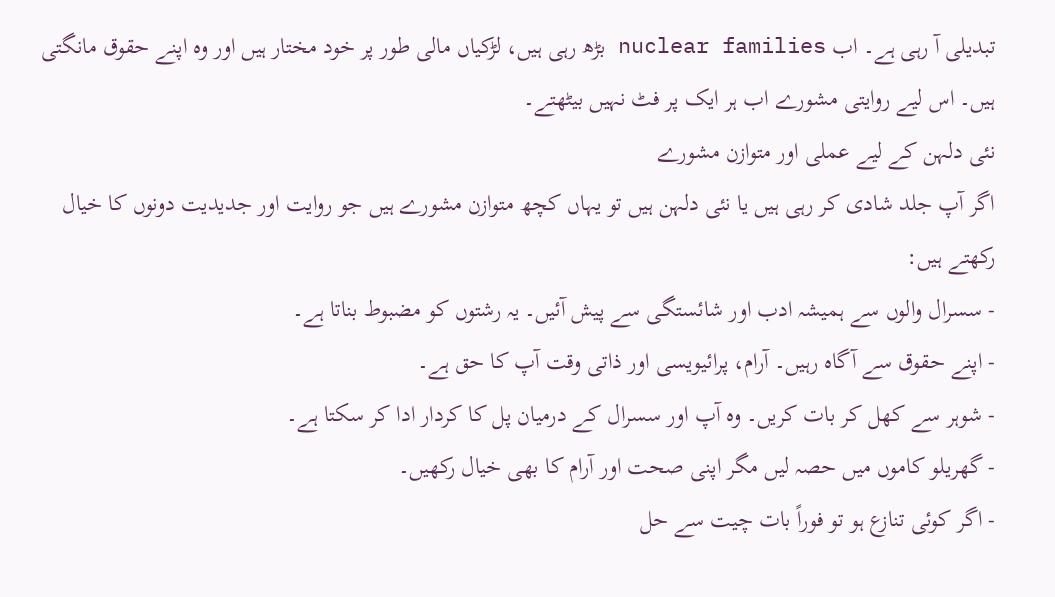تبدیلی آ رہی ہے۔ اب nuclear families بڑھ رہی ہیں، لڑکیاں مالی طور پر خود مختار ہیں اور وہ اپنے حقوق مانگتی ہیں۔ اس لیے روایتی مشورے اب ہر ایک پر فٹ نہیں بیٹھتے۔
نئی دلہن کے لیے عملی اور متوازن مشورے
اگر آپ جلد شادی کر رہی ہیں یا نئی دلہن ہیں تو یہاں کچھ متوازن مشورے ہیں جو روایت اور جدیدیت دونوں کا خیال رکھتے ہیں:
- سسرال والوں سے ہمیشہ ادب اور شائستگی سے پیش آئیں۔ یہ رشتوں کو مضبوط بناتا ہے۔
- اپنے حقوق سے آگاہ رہیں۔ آرام، پرائیویسی اور ذاتی وقت آپ کا حق ہے۔
- شوہر سے کھل کر بات کریں۔ وہ آپ اور سسرال کے درمیان پل کا کردار ادا کر سکتا ہے۔
- گھریلو کاموں میں حصہ لیں مگر اپنی صحت اور آرام کا بھی خیال رکھیں۔
- اگر کوئی تنازع ہو تو فوراً بات چیت سے حل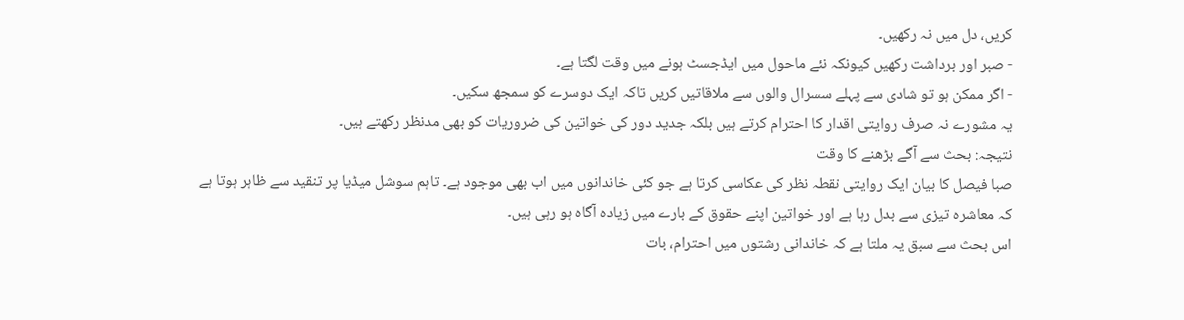کریں، دل میں نہ رکھیں۔
- صبر اور برداشت رکھیں کیونکہ نئے ماحول میں ایڈجسٹ ہونے میں وقت لگتا ہے۔
- اگر ممکن ہو تو شادی سے پہلے سسرال والوں سے ملاقاتیں کریں تاکہ ایک دوسرے کو سمجھ سکیں۔
یہ مشورے نہ صرف روایتی اقدار کا احترام کرتے ہیں بلکہ جدید دور کی خواتین کی ضروریات کو بھی مدنظر رکھتے ہیں۔
نتیجہ: بحث سے آگے بڑھنے کا وقت
صبا فیصل کا بیان ایک روایتی نقطہ نظر کی عکاسی کرتا ہے جو کئی خاندانوں میں اب بھی موجود ہے۔ تاہم سوشل میڈیا پر تنقید سے ظاہر ہوتا ہے کہ معاشرہ تیزی سے بدل رہا ہے اور خواتین اپنے حقوق کے بارے میں زیادہ آگاہ ہو رہی ہیں۔
اس بحث سے سبق یہ ملتا ہے کہ خاندانی رشتوں میں احترام، بات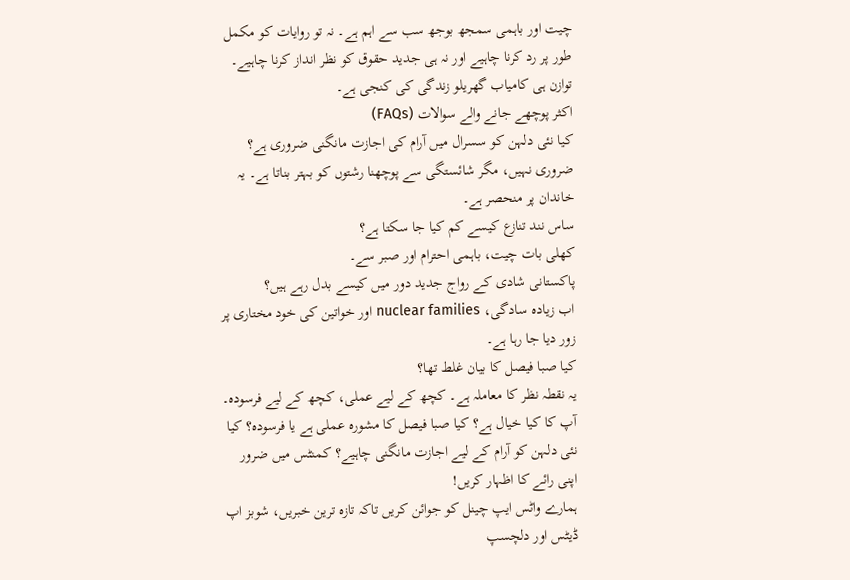چیت اور باہمی سمجھ بوجھ سب سے اہم ہے۔ نہ تو روایات کو مکمل طور پر رد کرنا چاہیے اور نہ ہی جدید حقوق کو نظر انداز کرنا چاہیے۔ توازن ہی کامیاب گھریلو زندگی کی کنجی ہے۔
اکثر پوچھے جانے والے سوالات (FAQs)
کیا نئی دلہن کو سسرال میں آرام کی اجازت مانگنی ضروری ہے؟
ضروری نہیں، مگر شائستگی سے پوچھنا رشتوں کو بہتر بناتا ہے۔ یہ خاندان پر منحصر ہے۔
ساس نند تنازع کیسے کم کیا جا سکتا ہے؟
کھلی بات چیت، باہمی احترام اور صبر سے۔
پاکستانی شادی کے رواج جدید دور میں کیسے بدل رہے ہیں؟
اب زیادہ سادگی، nuclear families اور خواتین کی خود مختاری پر زور دیا جا رہا ہے۔
کیا صبا فیصل کا بیان غلط تھا؟
یہ نقطہ نظر کا معاملہ ہے۔ کچھ کے لیے عملی، کچھ کے لیے فرسودہ۔
آپ کا کیا خیال ہے؟ کیا صبا فیصل کا مشورہ عملی ہے یا فرسودہ؟ کیا نئی دلہن کو آرام کے لیے اجازت مانگنی چاہیے؟ کمنٹس میں ضرور اپنی رائے کا اظہار کریں!
ہمارے واٹس ایپ چینل کو جوائن کریں تاکہ تازہ ترین خبریں، شوبز اپ ڈیٹس اور دلچسپ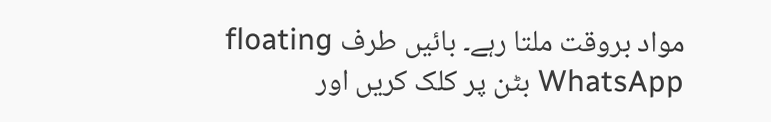مواد بروقت ملتا رہے۔ بائیں طرف floating WhatsApp بٹن پر کلک کریں اور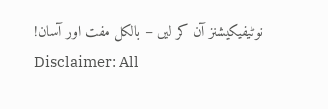نوٹیفیکیشنز آن کر لیں – بالکل مفت اور آسان!
Disclaimer: All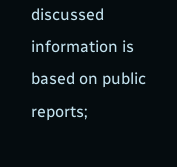discussed information is based on public reports;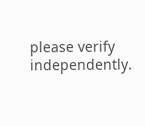please verify independently.